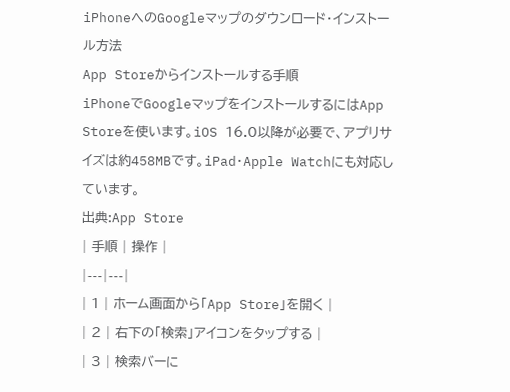iPhoneへのGoogleマップのダウンロード・インストール方法
App Storeからインストールする手順
iPhoneでGoogleマップをインストールするにはApp Storeを使います。iOS 16.0以降が必要で、アプリサイズは約458MBです。iPad・Apple Watchにも対応しています。
出典:App Store
| 手順 | 操作 |
|---|---|
| 1 | ホーム画面から「App Store」を開く |
| 2 | 右下の「検索」アイコンをタップする |
| 3 | 検索バーに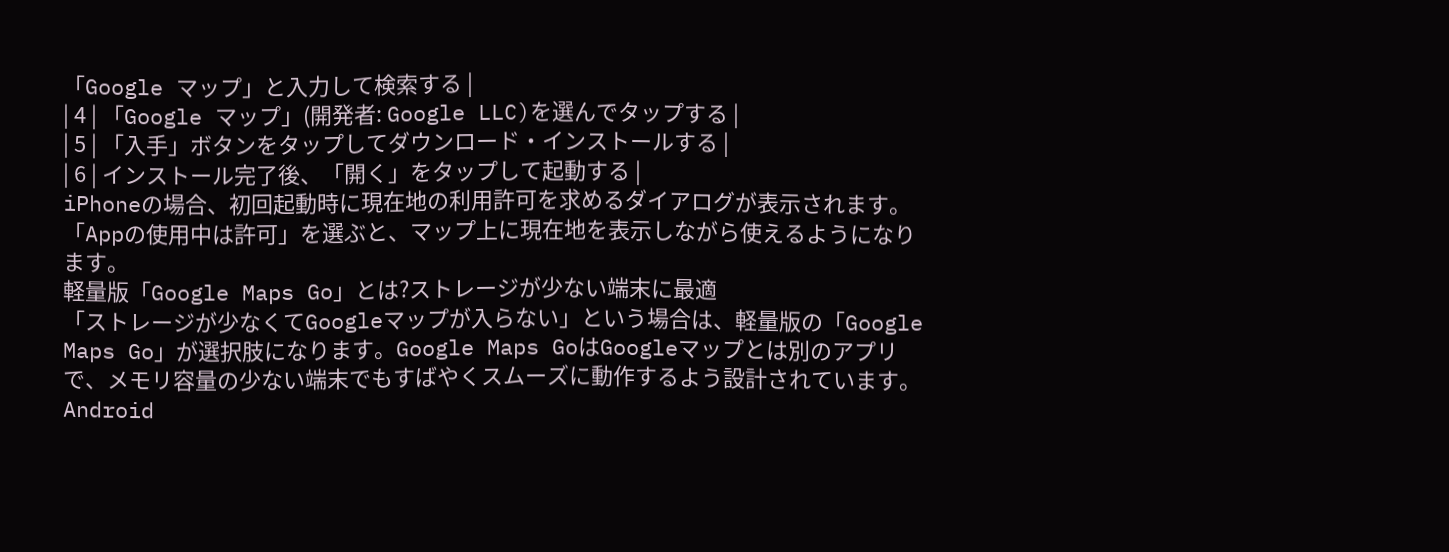「Google マップ」と入力して検索する |
| 4 | 「Google マップ」(開発者: Google LLC)を選んでタップする |
| 5 | 「入手」ボタンをタップしてダウンロード・インストールする |
| 6 | インストール完了後、「開く」をタップして起動する |
iPhoneの場合、初回起動時に現在地の利用許可を求めるダイアログが表示されます。「Appの使用中は許可」を選ぶと、マップ上に現在地を表示しながら使えるようになります。
軽量版「Google Maps Go」とは?ストレージが少ない端末に最適
「ストレージが少なくてGoogleマップが入らない」という場合は、軽量版の「Google Maps Go」が選択肢になります。Google Maps GoはGoogleマップとは別のアプリで、メモリ容量の少ない端末でもすばやくスムーズに動作するよう設計されています。
Android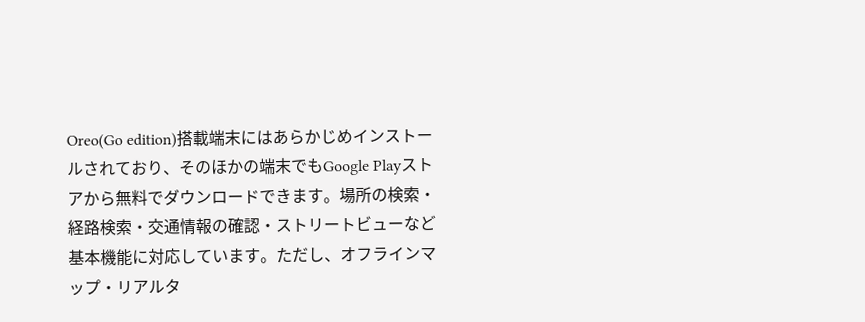Oreo(Go edition)搭載端末にはあらかじめインストールされており、そのほかの端末でもGoogle Playストアから無料でダウンロードできます。場所の検索・経路検索・交通情報の確認・ストリートビューなど基本機能に対応しています。ただし、オフラインマップ・リアルタ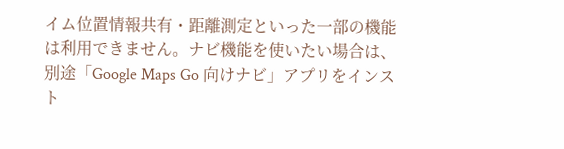イム位置情報共有・距離測定といった一部の機能は利用できません。ナビ機能を使いたい場合は、別途「Google Maps Go 向けナビ」アプリをインスト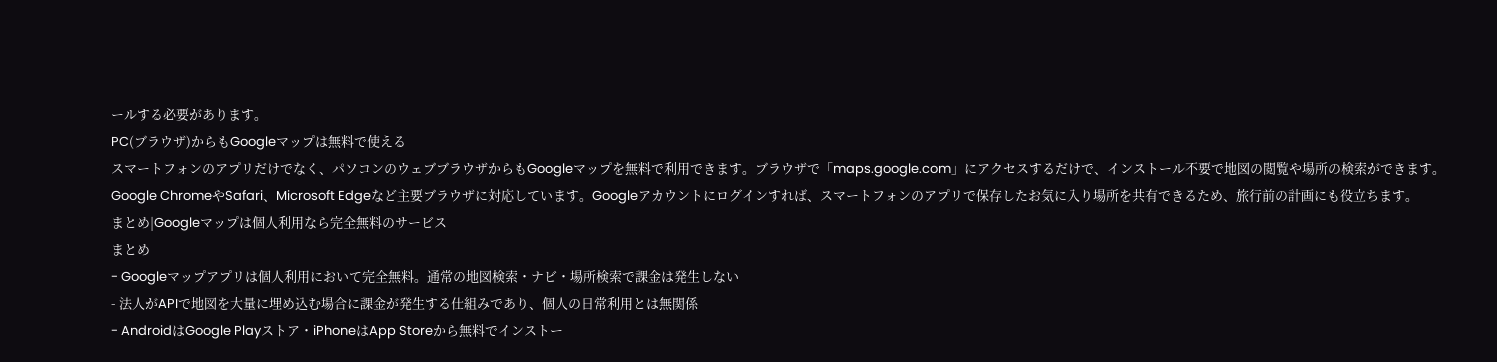ールする必要があります。
PC(ブラウザ)からもGoogleマップは無料で使える
スマートフォンのアプリだけでなく、パソコンのウェブブラウザからもGoogleマップを無料で利用できます。ブラウザで「maps.google.com」にアクセスするだけで、インストール不要で地図の閲覧や場所の検索ができます。
Google ChromeやSafari、Microsoft Edgeなど主要ブラウザに対応しています。Googleアカウントにログインすれば、スマートフォンのアプリで保存したお気に入り場所を共有できるため、旅行前の計画にも役立ちます。
まとめ|Googleマップは個人利用なら完全無料のサービス
まとめ
- Googleマップアプリは個人利用において完全無料。通常の地図検索・ナビ・場所検索で課金は発生しない
- 法人がAPIで地図を大量に埋め込む場合に課金が発生する仕組みであり、個人の日常利用とは無関係
- AndroidはGoogle Playストア・iPhoneはApp Storeから無料でインストー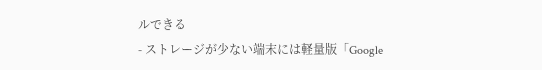ルできる
- ストレージが少ない端末には軽量版「Google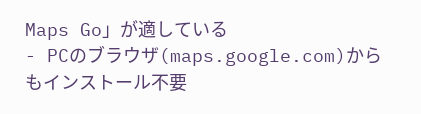Maps Go」が適している
- PCのブラウザ(maps.google.com)からもインストール不要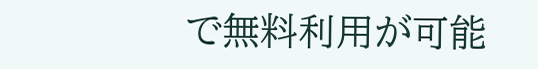で無料利用が可能